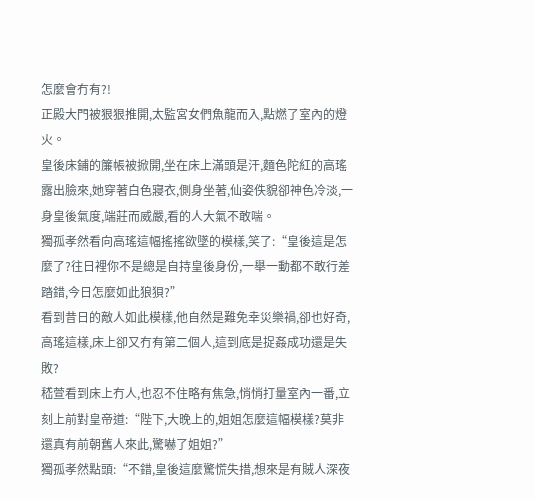怎麼會冇有?!
正殿大門被狠狠推開,太監宮女們魚龍而入,點燃了室內的燈火。
皇後床鋪的簾帳被掀開,坐在床上滿頭是汗,麵色陀紅的高瑤露出臉來,她穿著白色寢衣,側身坐著,仙姿佚貌卻神色冷淡,一身皇後氣度,端莊而威嚴,看的人大氣不敢喘。
獨孤孝然看向高瑤這幅搖搖欲墜的模樣,笑了:“皇後這是怎麼了?往日裡你不是總是自持皇後身份,一舉一動都不敢行差踏錯,今日怎麼如此狼狽?”
看到昔日的敵人如此模樣,他自然是難免幸災樂禍,卻也好奇,高瑤這樣,床上卻又冇有第二個人,這到底是捉姦成功還是失敗?
嵇萱看到床上冇人,也忍不住略有焦急,悄悄打量室內一番,立刻上前對皇帝道:“陛下,大晚上的,姐姐怎麼這幅模樣?莫非還真有前朝舊人來此,驚嚇了姐姐?”
獨孤孝然點頭:“不錯,皇後這麼驚慌失措,想來是有賊人深夜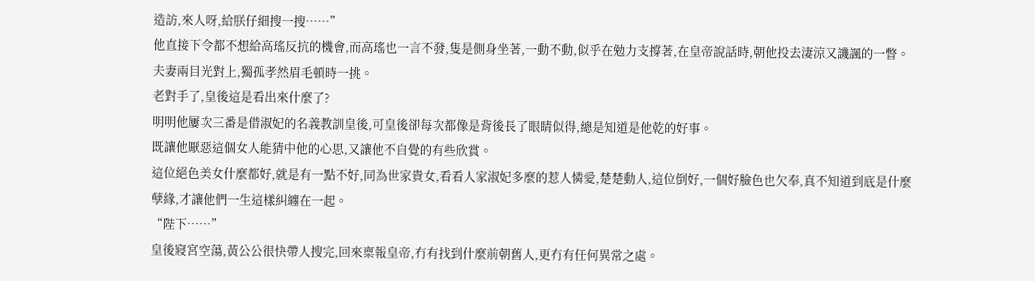造訪,來人呀,給朕仔細搜一搜……”
他直接下令都不想給高瑤反抗的機會,而高瑤也一言不發,隻是側身坐著,一動不動,似乎在勉力支撐著,在皇帝說話時,朝他投去淒涼又譏諷的一瞥。
夫妻兩目光對上,獨孤孝然眉毛頓時一挑。
老對手了,皇後這是看出來什麼了?
明明他屢次三番是借淑妃的名義教訓皇後,可皇後卻每次都像是背後長了眼睛似得,總是知道是他乾的好事。
既讓他厭惡這個女人能猜中他的心思,又讓他不自覺的有些欣賞。
這位絕色美女什麼都好,就是有一點不好,同為世家貴女,看看人家淑妃多麼的惹人憐愛,楚楚動人,這位倒好,一個好臉色也欠奉,真不知道到底是什麼孽緣,才讓他們一生這樣糾纏在一起。
“陛下……”
皇後寢宮空蕩,黃公公很快帶人搜完,回來稟報皇帝,冇有找到什麼前朝舊人,更冇有任何異常之處。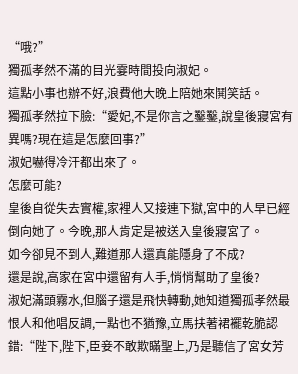“哦?”
獨孤孝然不滿的目光霎時間投向淑妃。
這點小事也辦不好,浪費他大晚上陪她來鬨笑話。
獨孤孝然拉下臉:“愛妃,不是你言之鑿鑿,說皇後寢宮有異嗎?現在這是怎麼回事?”
淑妃嚇得冷汗都出來了。
怎麼可能?
皇後自從失去實權,家裡人又接連下獄,宮中的人早已經倒向她了。今晚,那人肯定是被送入皇後寢宮了。
如今卻見不到人,難道那人還真能隱身了不成?
還是說,高家在宮中還留有人手,悄悄幫助了皇後?
淑妃滿頭霧水,但腦子還是飛快轉動,她知道獨孤孝然最恨人和他唱反調,一點也不猶豫,立馬扶著裙襬乾脆認錯:“陛下,陛下,臣妾不敢欺瞞聖上,乃是聽信了宮女芳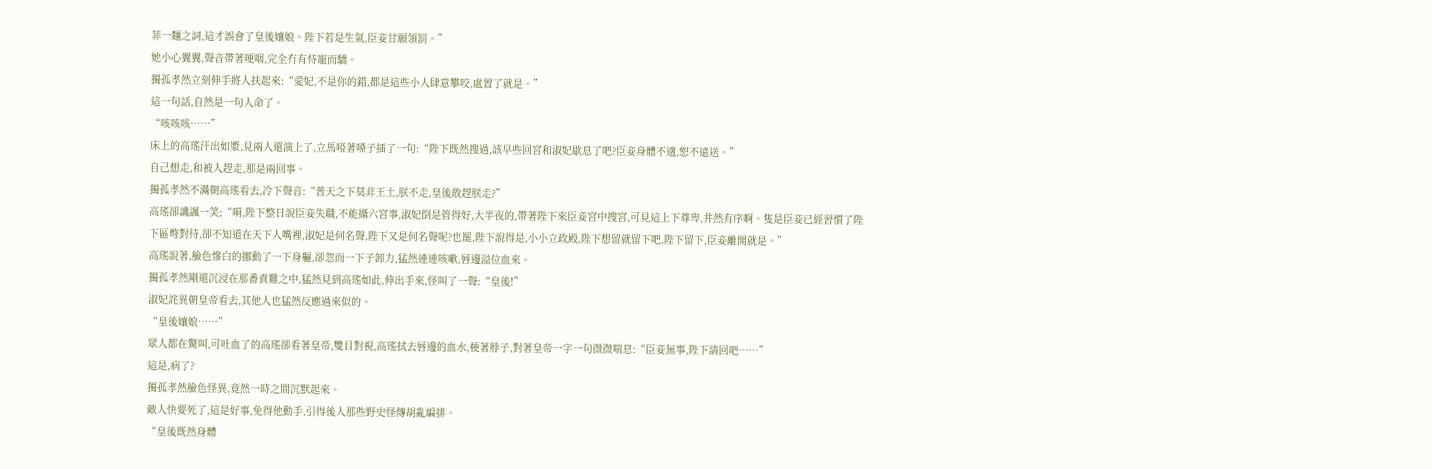菲一麵之詞,這才誤會了皇後孃娘。陛下若是生氣,臣妾甘願領罰。”
她小心翼翼,聲音帶著哽咽,完全冇有恃寵而驕。
獨孤孝然立刻伸手將人扶起來:“愛妃,不是你的錯,都是這些小人肆意攀咬,處置了就是。”
這一句話,自然是一句人命了。
“咳咳咳……”
床上的高瑤汗出如漿,見兩人還演上了,立馬啞著嗓子插了一句:“陛下既然搜過,該早些回宮和淑妃歇息了吧?臣妾身體不適,恕不遠送。”
自己想走,和被人趕走,那是兩回事。
獨孤孝然不滿朝高瑤看去,冷下聲音:“普天之下莫非王土,朕不走,皇後敢趕朕走?”
高瑤卻譏諷一笑;“嗬,陛下整日說臣妾失職,不能攝六宮事,淑妃倒是管得好,大半夜的,帶著陛下來臣妾宮中搜宮,可見這上下尊卑,井然有序啊。隻是臣妾已經習慣了陛下區彆對待,卻不知道在天下人嘴裡,淑妃是何名聲,陛下又是何名聲呢?也罷,陛下說得是,小小立政殿,陛下想留就留下吧,陛下留下,臣妾離開就是。”
高瑤說著,臉色慘白的挪動了一下身軀,卻忽而一下子卸力,猛然連連咳嗽,唇邊溢位血來。
獨孤孝然剛還沉浸在那番責難之中,猛然見到高瑤如此,伸出手來,怪叫了一聲:“皇後!”
淑妃詫異朝皇帝看去,其他人也猛然反應過來似的。
“皇後孃娘……”
眾人都在驚叫,可吐血了的高瑤卻看著皇帝,雙目對視,高瑤拭去唇邊的血水,梗著脖子,對著皇帝一字一句微微喘息:“臣妾無事,陛下請回吧……”
這是,病了?
獨孤孝然臉色怪異,竟然一時之間沉默起來。
敵人快要死了,這是好事,免得他動手,引得後人那些野史怪傳胡亂編排。
“皇後既然身體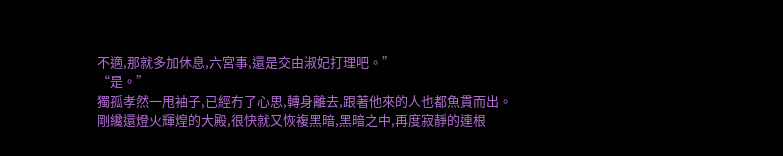不適,那就多加休息,六宮事,還是交由淑妃打理吧。”
“是。”
獨孤孝然一甩袖子,已經冇了心思,轉身離去,跟著他來的人也都魚貫而出。
剛纔還燈火輝煌的大殿,很快就又恢複黑暗,黑暗之中,再度寂靜的連根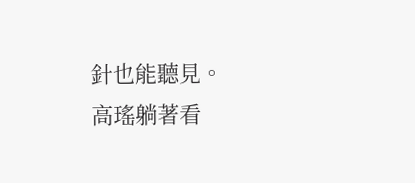針也能聽見。
高瑤躺著看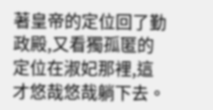著皇帝的定位回了勤政殿,又看獨孤匿的定位在淑妃那裡,這才悠哉悠哉躺下去。